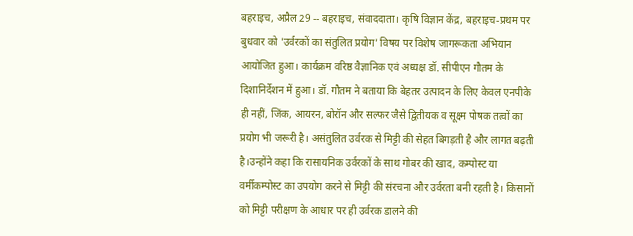बहराइच, अप्रैल 29 -- बहराइच, संवाददाता। कृषि विज्ञान केंद्र, बहराइच-प्रथम पर बुधवार को 'उर्वरकों का संतुलित प्रयोग' विषय पर विशेष जागरूकता अभियान आयोजित हुआ। कार्यक्रम वरिष्ठ वैज्ञानिक एवं अध्यक्ष डॉ. सीपीएन गौतम के दिशानिर्देशन में हुआ। डॉ. गौतम ने बताया कि बेहतर उत्पादन के लिए केवल एनपीके ही नहीं, जिंक, आयरन, बोरॉन और सल्फर जैसे द्वितीयक व सूक्ष्म पोषक तत्वों का प्रयोग भी जरूरी है। असंतुलित उर्वरक से मिट्टी की सेहत बिगड़ती है और लागत बढ़ती है।उन्होंने कहा कि रासायनिक उर्वरकों के साथ गोबर की खाद, कम्पोस्ट या वर्मीकम्पोस्ट का उपयोग करने से मिट्टी की संरचना और उर्वरता बनी रहती है। किसानों को मिट्टी परीक्षण के आधार पर ही उर्वरक डालने की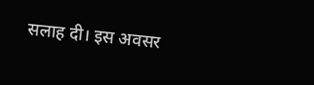सलाह दी। इस अवसर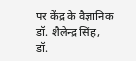पर केंद्र के वैज्ञानिक डॉ. शैलेन्द्र सिंह, डॉ.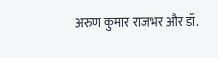अरुण कुमार राजभर और डॉ.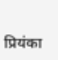प्रियंका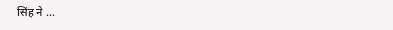सिंह ने ...